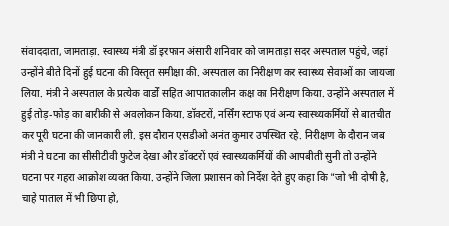संवाददाता, जामताड़ा. स्वास्थ्य मंत्री डॉ इरफान अंसारी शनिवार को जामताड़ा सदर अस्पताल पहुंचे, जहां उन्होंने बीते दिनों हुई घटना की विस्तृत समीक्षा की. अस्पताल का निरीक्षण कर स्वास्थ्य सेवाओं का जायजा लिया. मंत्री ने अस्पताल के प्रत्येक वार्डों सहित आपातकालीन कक्ष का निरीक्षण किया. उन्होंने अस्पताल में हुई तोड़-फोड़ का बारीकी से अवलोकन किया. डॉक्टरों, नर्सिंग स्टाफ एवं अन्य स्वास्थ्यकर्मियों से बातचीत कर पूरी घटना की जानकारी ली. इस दौरान एसडीओ अनंत कुमार उपस्थित रहे. निरीक्षण के दौरान जब मंत्री ने घटना का सीसीटीवी फुटेज देखा और डॉक्टरों एवं स्वास्थ्यकर्मियों की आपबीती सुनी तो उन्होंने घटना पर गहरा आक्रोश व्यक्त किया. उन्होंने जिला प्रशासन को निर्देश देते हुए कहा कि "जो भी दोषी है, चाहे पाताल में भी छिपा हो,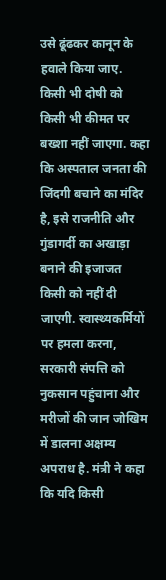उसे ढूंढकर कानून के हवाले किया जाए. किसी भी दोषी को किसी भी कीमत पर बख्शा नहीं जाएगा. कहा कि अस्पताल जनता की जिंदगी बचाने का मंदिर है, इसे राजनीति और गुंडागर्दी का अखाड़ा बनाने की इजाजत किसी को नहीं दी जाएगी. स्वास्थ्यकर्मियों पर हमला करना, सरकारी संपत्ति को नुकसान पहुंचाना और मरीजों की जान जोखिम में डालना अक्षम्य अपराध है. मंत्री ने कहा कि यदि किसी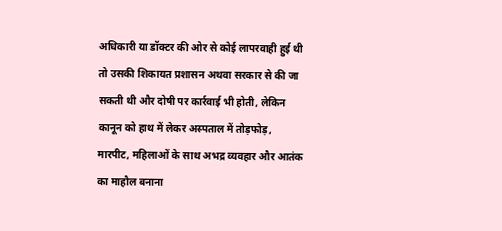अधिकारी या डॉक्टर की ओर से कोई लापरवाही हुई थी तो उसकी शिकायत प्रशासन अथवा सरकार से की जा सकती थी और दोषी पर कार्रवाई भी होती, लेकिन कानून को हाथ में लेकर अस्पताल में तोड़फोड़, मारपीट, महिलाओं के साथ अभद्र व्यवहार और आतंक का माहौल बनाना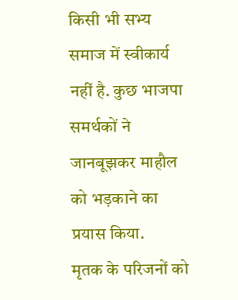किसी भी सभ्य समाज में स्वीकार्य नहीं है. कुछ भाजपा समर्थकों ने जानबूझकर माहौल को भड़काने का प्रयास किया.
मृतक के परिजनों को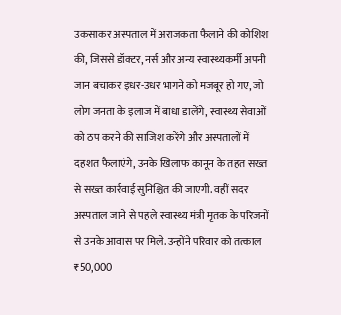उकसाकर अस्पताल में अराजकता फैलाने की कोशिश की, जिससे डॉक्टर, नर्स और अन्य स्वास्थ्यकर्मी अपनी जान बचाकर इधर-उधर भागने को मजबूर हो गए, जो लोग जनता के इलाज में बाधा डालेंगे, स्वास्थ्य सेवाओं को ठप करने की साजिश करेंगे और अस्पतालों में दहशत फैलाएंगे, उनके खिलाफ कानून के तहत सख्त से सख्त कार्रवाई सुनिश्चित की जाएगी. वहीं सदर अस्पताल जाने से पहले स्वास्थ्य मंत्री मृतक के परिजनों से उनके आवास पर मिले. उन्होंने परिवार को तत्काल ₹50,000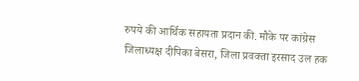रुपये की आर्थिक सहायता प्रदान की. मौके पर कांग्रेस जिलाध्यक्ष दीपिका बेसरा, जिला प्रवक्ता इरसाद उल हक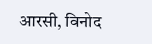आरसी, विनोद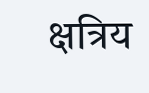क्षत्रिय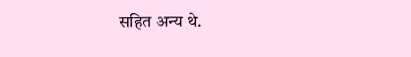सहित अन्य थे.